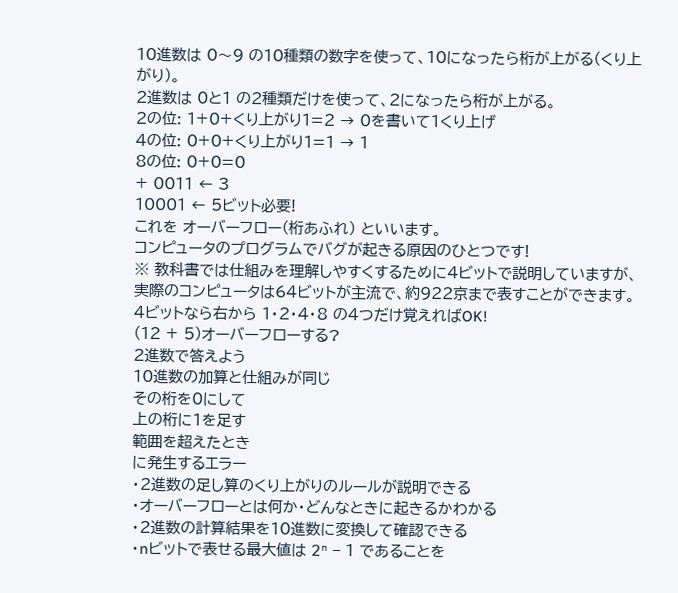10進数は 0〜9 の10種類の数字を使って、10になったら桁が上がる(くり上がり)。
2進数は 0と1 の2種類だけを使って、2になったら桁が上がる。
2の位: 1+0+くり上がり1=2 → 0を書いて1くり上げ
4の位: 0+0+くり上がり1=1 → 1
8の位: 0+0=0
+ 0011 ← 3
10001 ← 5ビット必要!
これを オーバーフロー(桁あふれ) といいます。
コンピュータのプログラムでバグが起きる原因のひとつです!
※ 教科書では仕組みを理解しやすくするために4ビットで説明していますが、
実際のコンピュータは64ビットが主流で、約922京まで表すことができます。
4ビットなら右から 1・2・4・8 の4つだけ覚えればOK!
(12 + 5)オーバーフローする?
2進数で答えよう
10進数の加算と仕組みが同じ
その桁を0にして
上の桁に1を足す
範囲を超えたとき
に発生するエラー
・2進数の足し算のくり上がりのルールが説明できる
・オーバーフローとは何か・どんなときに起きるかわかる
・2進数の計算結果を10進数に変換して確認できる
・nビットで表せる最大値は 2ⁿ − 1 であることを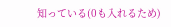知っている(0も入れるため)